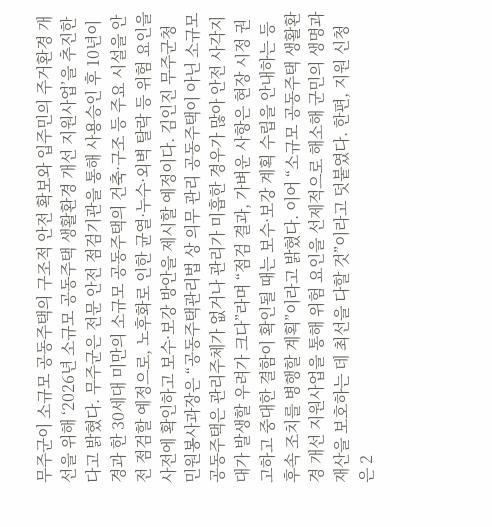무주군이 소규모 공동주택의 구조적 안전 확보와 입주민의 주거환경 개선을 위해 ‘2026년 소규모 공동주택 생활환경 개선 지원사업’을 추진한다고 밝혔다. 무주군은 전문 안전 점검기관을 통해 사용승인 후 10년이 경과 한 30세대 미만의 소규모 공동주택의 건축·구조 등 주요 시설을 안전 점검할 예정으로, 노후화로 인한 균열·누수·외벽 탈락 등 위험 요인을 사전에 확인하고 보수·보강 방안을 제시할 예정이다. 김인진 무주군청 민원봉사과장은 “공동주택관리법 상 의무 관리 공동주택이 아닌 소규모 공동주택은 관리주체가 없거나 관리가 미흡한 경우가 많아 안전 사각지대가 발생할 우려가 크다”라며 “점검 결과, 가벼운 사항은 현장 시정 권고하고 중대한 결함이 확인될 때는 보수·보강 계획 수립을 안내하는 등 후속 조치를 병행할 계획”이라고 밝혔다. 이어 “소규모 공동주택 생활환경 개선 지원사업을 통해 위험 요인을 선제적으로 해소해 군민의 생명과 재산을 보호하는 데 최선을 다할 것”이라고 덧붙였다. 한편, 지원 신청은 2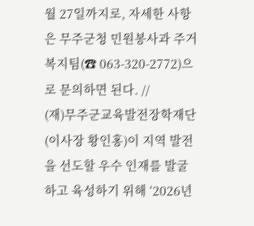월 27일까지로, 자세한 사항은 무주군청 민원봉사과 주거복지팀(☎ 063-320-2772)으로 문의하면 된다. //
(재)무주군교육발전장학재단(이사장 황인홍)이 지역 발전을 선도할 우수 인재를 발굴하고 육성하기 위해 ‘2026년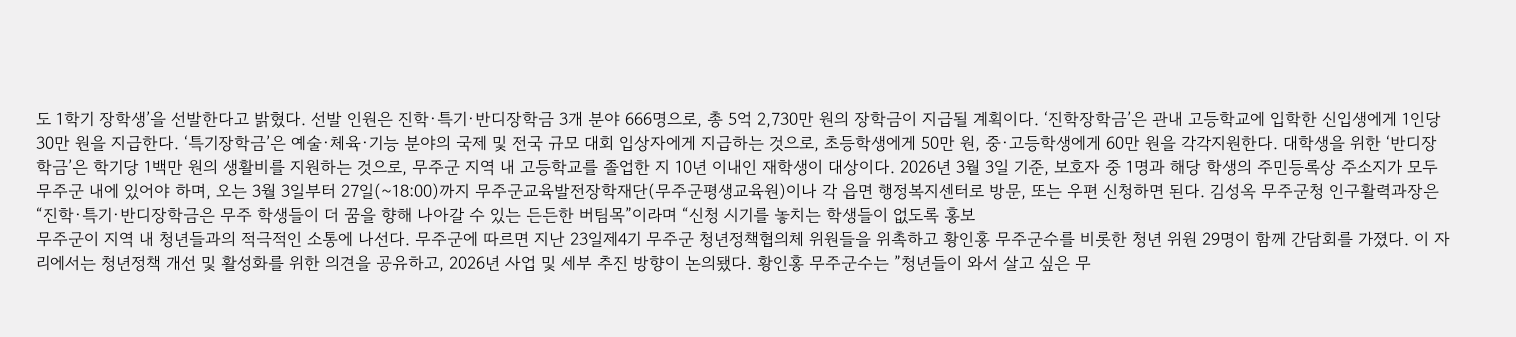도 1학기 장학생’을 선발한다고 밝혔다. 선발 인원은 진학·특기·반디장학금 3개 분야 666명으로, 총 5억 2,730만 원의 장학금이 지급될 계획이다. ‘진학장학금’은 관내 고등학교에 입학한 신입생에게 1인당 30만 원을 지급한다. ‘특기장학금’은 예술·체육·기능 분야의 국제 및 전국 규모 대회 입상자에게 지급하는 것으로, 초등학생에게 50만 원, 중·고등학생에게 60만 원을 각각지원한다. 대학생을 위한 ‘반디장학금’은 학기당 1백만 원의 생활비를 지원하는 것으로, 무주군 지역 내 고등학교를 졸업한 지 10년 이내인 재학생이 대상이다. 2026년 3월 3일 기준, 보호자 중 1명과 해당 학생의 주민등록상 주소지가 모두 무주군 내에 있어야 하며, 오는 3월 3일부터 27일(~18:00)까지 무주군교육발전장학재단(무주군평생교육원)이나 각 읍면 행정복지센터로 방문, 또는 우편 신청하면 된다. 김성옥 무주군청 인구활력과장은 “진학·특기·반디장학금은 무주 학생들이 더 꿈을 향해 나아갈 수 있는 든든한 버팀목”이라며 “신청 시기를 놓치는 학생들이 없도록 홍보
무주군이 지역 내 청년들과의 적극적인 소통에 나선다. 무주군에 따르면 지난 23일제4기 무주군 청년정책협의체 위원들을 위촉하고 황인홍 무주군수를 비롯한 청년 위원 29명이 함께 간담회를 가졌다. 이 자리에서는 청년정책 개선 및 활성화를 위한 의견을 공유하고, 2026년 사업 및 세부 추진 방향이 논의됐다. 황인홍 무주군수는 ”청년들이 와서 살고 싶은 무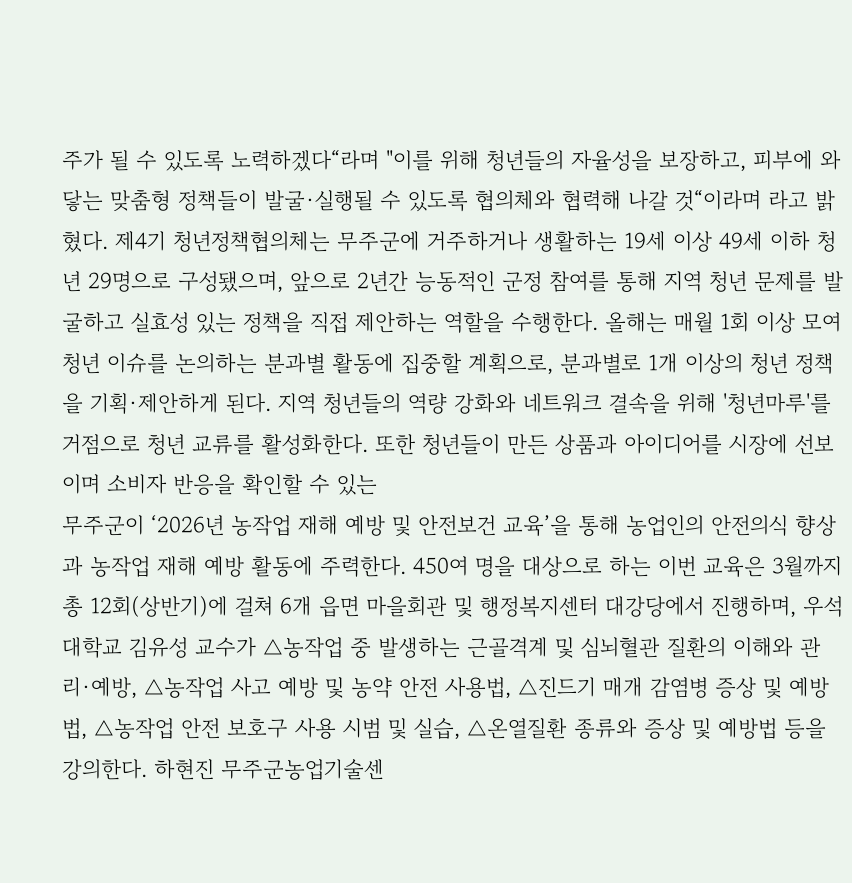주가 될 수 있도록 노력하겠다“라며 "이를 위해 청년들의 자율성을 보장하고, 피부에 와닿는 맞춤형 정책들이 발굴·실행될 수 있도록 협의체와 협력해 나갈 것“이라며 라고 밝혔다. 제4기 청년정책협의체는 무주군에 거주하거나 생활하는 19세 이상 49세 이하 청년 29명으로 구성됐으며, 앞으로 2년간 능동적인 군정 참여를 통해 지역 청년 문제를 발굴하고 실효성 있는 정책을 직접 제안하는 역할을 수행한다. 올해는 매월 1회 이상 모여 청년 이슈를 논의하는 분과별 활동에 집중할 계획으로, 분과별로 1개 이상의 청년 정책을 기획·제안하게 된다. 지역 청년들의 역량 강화와 네트워크 결속을 위해 '청년마루'를 거점으로 청년 교류를 활성화한다. 또한 청년들이 만든 상품과 아이디어를 시장에 선보이며 소비자 반응을 확인할 수 있는
무주군이 ‘2026년 농작업 재해 예방 및 안전보건 교육’을 통해 농업인의 안전의식 향상과 농작업 재해 예방 활동에 주력한다. 450여 명을 대상으로 하는 이번 교육은 3월까지 총 12회(상반기)에 걸쳐 6개 읍면 마을회관 및 행정복지센터 대강당에서 진행하며, 우석대학교 김유성 교수가 △농작업 중 발생하는 근골격계 및 심뇌혈관 질환의 이해와 관리·예방, △농작업 사고 예방 및 농약 안전 사용법, △진드기 매개 감염병 증상 및 예방법, △농작업 안전 보호구 사용 시범 및 실습, △온열질환 종류와 증상 및 예방법 등을 강의한다. 하현진 무주군농업기술센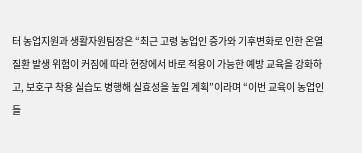터 농업지원과 생활자원팀장은 “최근 고령 농업인 증가와 기후변화로 인한 온열질환 발생 위험이 커짐에 따라 현장에서 바로 적용이 가능한 예방 교육을 강화하고, 보호구 착용 실습도 병행해 실효성을 높일 계획”이라며 “이번 교육이 농업인들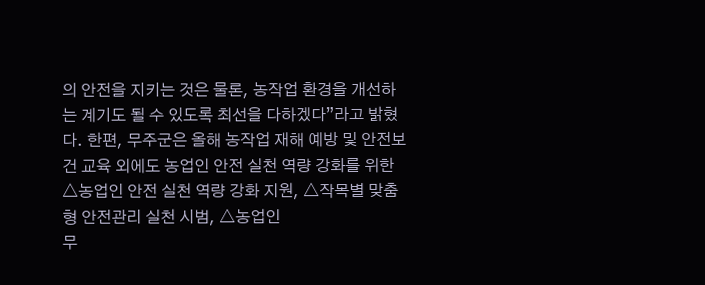의 안전을 지키는 것은 물론, 농작업 환경을 개선하는 계기도 될 수 있도록 최선을 다하겠다”라고 밝혔다. 한편, 무주군은 올해 농작업 재해 예방 및 안전보건 교육 외에도 농업인 안전 실천 역량 강화를 위한 △농업인 안전 실천 역량 강화 지원, △작목별 맞춤형 안전관리 실천 시범, △농업인
무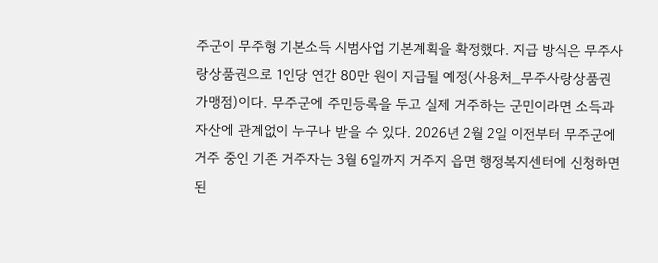주군이 무주형 기본소득 시범사업 기본계획을 확정했다. 지급 방식은 무주사랑상품권으로 1인당 연간 80만 원이 지급될 예정(사용처_무주사랑상품권 가맹점)이다. 무주군에 주민등록을 두고 실제 거주하는 군민이라면 소득과 자산에 관계없이 누구나 받을 수 있다. 2026년 2월 2일 이전부터 무주군에 거주 중인 기존 거주자는 3월 6일까지 거주지 읍면 행정복지센터에 신청하면 된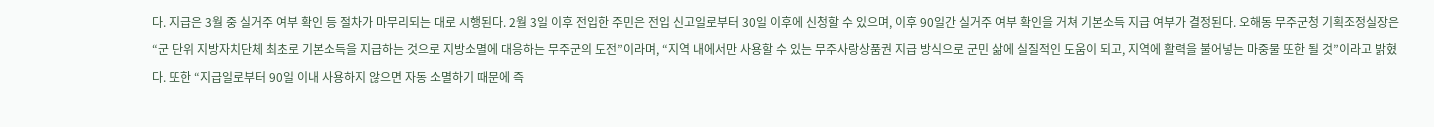다. 지급은 3월 중 실거주 여부 확인 등 절차가 마무리되는 대로 시행된다. 2월 3일 이후 전입한 주민은 전입 신고일로부터 30일 이후에 신청할 수 있으며, 이후 90일간 실거주 여부 확인을 거쳐 기본소득 지급 여부가 결정된다. 오해동 무주군청 기획조정실장은 “군 단위 지방자치단체 최초로 기본소득을 지급하는 것으로 지방소멸에 대응하는 무주군의 도전”이라며, “지역 내에서만 사용할 수 있는 무주사랑상품권 지급 방식으로 군민 삶에 실질적인 도움이 되고, 지역에 활력을 불어넣는 마중물 또한 될 것”이라고 밝혔다. 또한 “지급일로부터 90일 이내 사용하지 않으면 자동 소멸하기 때문에 즉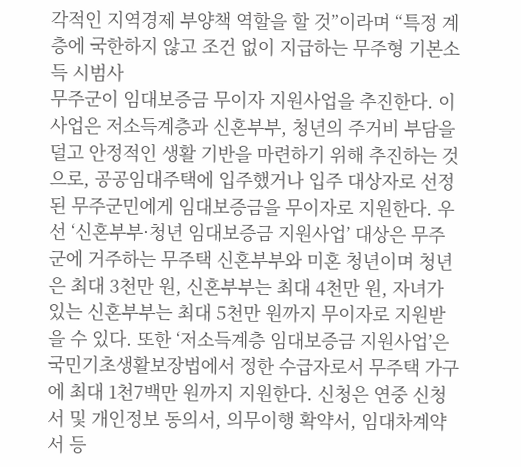각적인 지역경제 부양책 역할을 할 것”이라며 “특정 계층에 국한하지 않고 조건 없이 지급하는 무주형 기본소득 시범사
무주군이 임대보증금 무이자 지원사업을 추진한다. 이 사업은 저소득계층과 신혼부부, 청년의 주거비 부담을 덜고 안정적인 생활 기반을 마련하기 위해 추진하는 것으로, 공공임대주택에 입주했거나 입주 대상자로 선정된 무주군민에게 임대보증금을 무이자로 지원한다. 우선 ‘신혼부부·청년 임대보증금 지원사업’ 대상은 무주군에 거주하는 무주택 신혼부부와 미혼 청년이며 청년은 최대 3천만 원, 신혼부부는 최대 4천만 원, 자녀가 있는 신혼부부는 최대 5천만 원까지 무이자로 지원받을 수 있다. 또한 ‘저소득계층 임대보증금 지원사업’은 국민기초생활보장법에서 정한 수급자로서 무주택 가구에 최대 1천7백만 원까지 지원한다. 신청은 연중 신청서 및 개인정보 동의서, 의무이행 확약서, 임대차계약서 등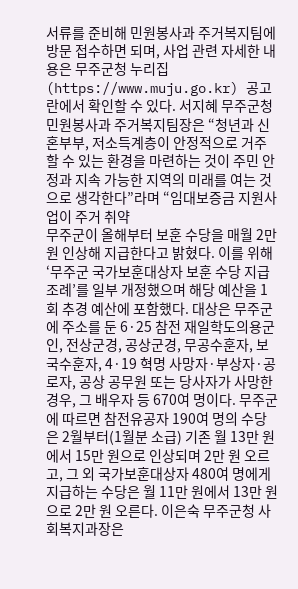서류를 준비해 민원봉사과 주거복지팀에 방문 접수하면 되며, 사업 관련 자세한 내용은 무주군청 누리집(https://www.muju.go.kr) 공고란에서 확인할 수 있다. 서지혜 무주군청 민원봉사과 주거복지팀장은 “청년과 신혼부부, 저소득계층이 안정적으로 거주할 수 있는 환경을 마련하는 것이 주민 안정과 지속 가능한 지역의 미래를 여는 것으로 생각한다”라며 “임대보증금 지원사업이 주거 취약
무주군이 올해부터 보훈 수당을 매월 2만 원 인상해 지급한다고 밝혔다. 이를 위해 ‘무주군 국가보훈대상자 보훈 수당 지급 조례’를 일부 개정했으며 해당 예산을 1회 추경 예산에 포함했다. 대상은 무주군에 주소를 둔 6·25 참전 재일학도의용군인, 전상군경, 공상군경, 무공수훈자, 보국수훈자, 4·19 혁명 사망자·부상자·공로자, 공상 공무원 또는 당사자가 사망한 경우, 그 배우자 등 670여 명이다. 무주군에 따르면 참전유공자 190여 명의 수당은 2월부터(1월분 소급) 기존 월 13만 원에서 15만 원으로 인상되며 2만 원 오르고, 그 외 국가보훈대상자 480여 명에게 지급하는 수당은 월 11만 원에서 13만 원으로 2만 원 오른다. 이은숙 무주군청 사회복지과장은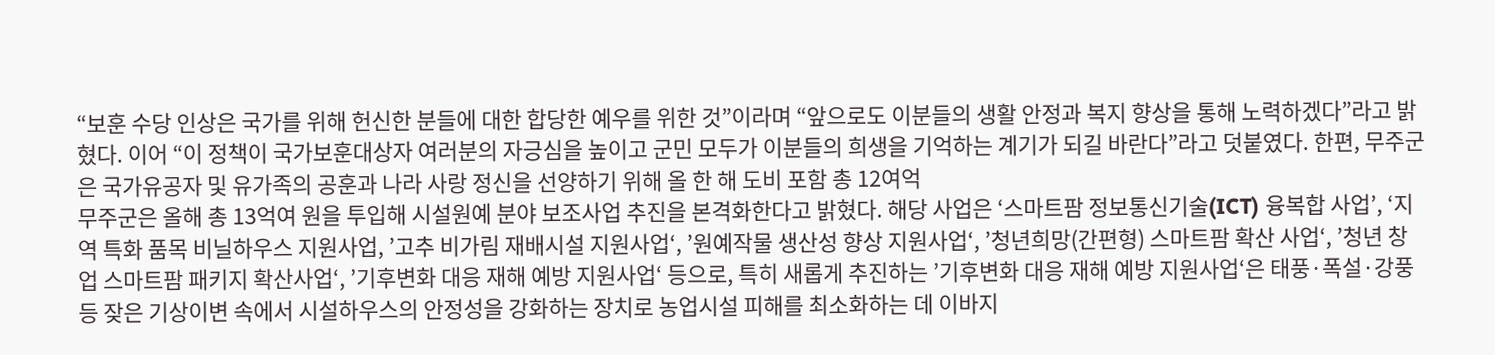“보훈 수당 인상은 국가를 위해 헌신한 분들에 대한 합당한 예우를 위한 것”이라며 “앞으로도 이분들의 생활 안정과 복지 향상을 통해 노력하겠다”라고 밝혔다. 이어 “이 정책이 국가보훈대상자 여러분의 자긍심을 높이고 군민 모두가 이분들의 희생을 기억하는 계기가 되길 바란다”라고 덧붙였다. 한편, 무주군은 국가유공자 및 유가족의 공훈과 나라 사랑 정신을 선양하기 위해 올 한 해 도비 포함 총 12여억
무주군은 올해 총 13억여 원을 투입해 시설원예 분야 보조사업 추진을 본격화한다고 밝혔다. 해당 사업은 ‘스마트팜 정보통신기술(ICT) 융복합 사업’, ‘지역 특화 품목 비닐하우스 지원사업, ’고추 비가림 재배시설 지원사업‘, ’원예작물 생산성 향상 지원사업‘, ’청년희망(간편형) 스마트팜 확산 사업‘, ’청년 창업 스마트팜 패키지 확산사업‘, ’기후변화 대응 재해 예방 지원사업‘ 등으로, 특히 새롭게 추진하는 ’기후변화 대응 재해 예방 지원사업‘은 태풍·폭설·강풍 등 잦은 기상이변 속에서 시설하우스의 안정성을 강화하는 장치로 농업시설 피해를 최소화하는 데 이바지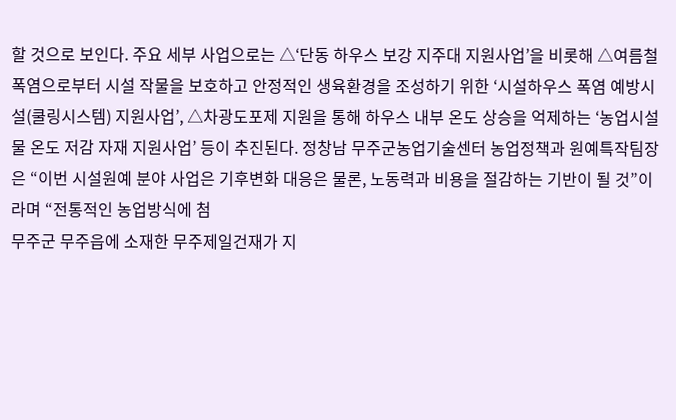할 것으로 보인다. 주요 세부 사업으로는 △‘단동 하우스 보강 지주대 지원사업’을 비롯해 △여름철 폭염으로부터 시설 작물을 보호하고 안정적인 생육환경을 조성하기 위한 ‘시설하우스 폭염 예방시설(쿨링시스템) 지원사업’, △차광도포제 지원을 통해 하우스 내부 온도 상승을 억제하는 ‘농업시설물 온도 저감 자재 지원사업’ 등이 추진된다. 정창남 무주군농업기술센터 농업정책과 원예특작팀장은 “이번 시설원예 분야 사업은 기후변화 대응은 물론, 노동력과 비용을 절감하는 기반이 될 것”이라며 “전통적인 농업방식에 첨
무주군 무주읍에 소재한 무주제일건재가 지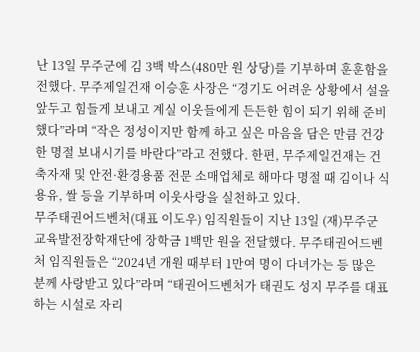난 13일 무주군에 김 3백 박스(480만 원 상당)를 기부하며 훈훈함을 전했다. 무주제일건재 이승훈 사장은 “경기도 어려운 상황에서 설을 앞두고 힘들게 보내고 계실 이웃들에게 든든한 힘이 되기 위해 준비했다”라며 “작은 정성이지만 함께 하고 싶은 마음을 담은 만큼 건강한 명절 보내시기를 바란다”라고 전했다. 한편, 무주제일건재는 건축자재 및 안전·환경용품 전문 소매업체로 해마다 명절 때 김이나 식용유, 쌀 등을 기부하며 이웃사랑을 실천하고 있다.
무주태권어드벤처(대표 이도우) 임직원들이 지난 13일 (재)무주군교육발전장학재단에 장학금 1백만 원을 전달했다. 무주태권어드벤처 임직원들은 “2024년 개원 때부터 1만여 명이 다녀가는 등 많은 분께 사랑받고 있다”라며 “태권어드벤처가 태권도 성지 무주를 대표하는 시설로 자리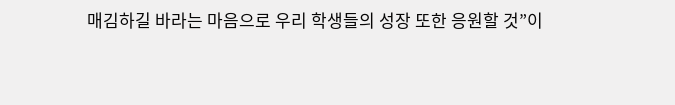매김하길 바라는 마음으로 우리 학생들의 성장 또한 응원할 것”이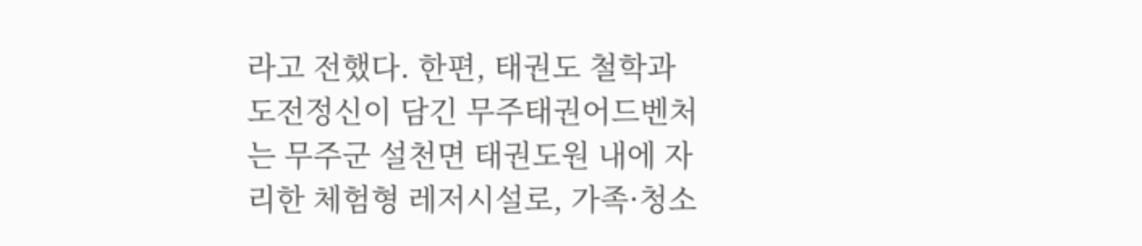라고 전했다. 한편, 태권도 철학과 도전정신이 담긴 무주태권어드벤처는 무주군 설천면 태권도원 내에 자리한 체험형 레저시설로, 가족·청소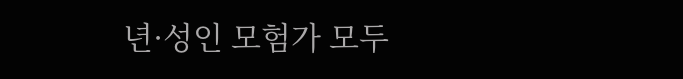년·성인 모험가 모두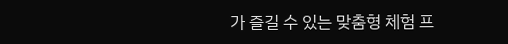가 즐길 수 있는 맞춤형 체험 프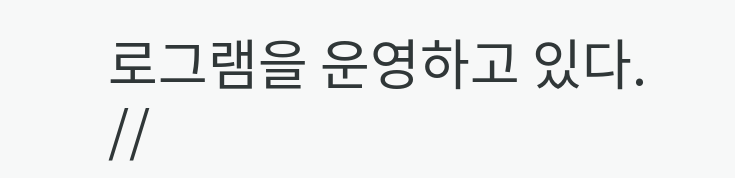로그램을 운영하고 있다. //